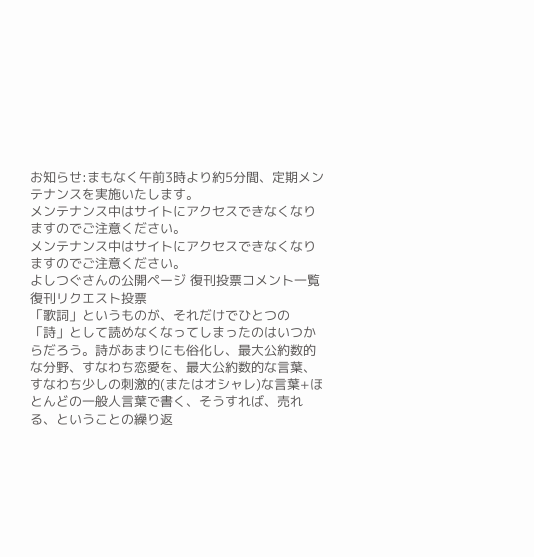お知らせ:まもなく午前3時より約5分間、定期メンテナンスを実施いたします。
メンテナンス中はサイトにアクセスできなくなりますのでご注意ください。
メンテナンス中はサイトにアクセスできなくなりますのでご注意ください。
よしつぐさんの公開ページ 復刊投票コメント一覧
復刊リクエスト投票
「歌詞」というものが、それだけでひとつの「詩」として読めなくなってしまったのはいつからだろう。詩があまりにも俗化し、最大公約数的な分野、すなわち恋愛を、最大公約数的な言葉、すなわち少しの刺激的(またはオシャレ)な言葉+ほとんどの一般人言葉で書く、そうすれば、売れる、ということの繰り返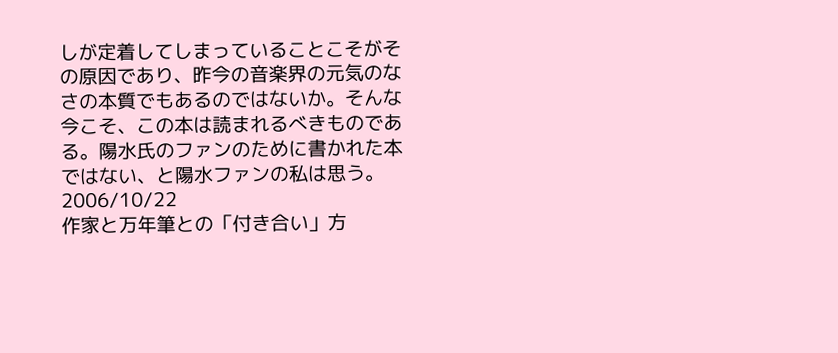しが定着してしまっていることこそがその原因であり、昨今の音楽界の元気のなさの本質でもあるのではないか。そんな今こそ、この本は読まれるべきものである。陽水氏のファンのために書かれた本ではない、と陽水ファンの私は思う。
2006/10/22
作家と万年筆との「付き合い」方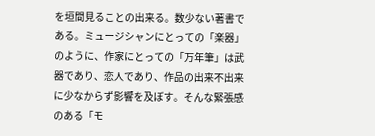を垣間見ることの出来る。数少ない著書である。ミュージシャンにとっての「楽器」のように、作家にとっての「万年筆」は武器であり、恋人であり、作品の出来不出来に少なからず影響を及ぼす。そんな緊張感のある「モ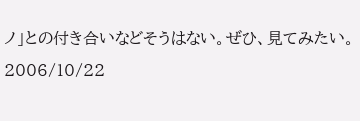ノ」との付き合いなどそうはない。ぜひ、見てみたい。
2006/10/22